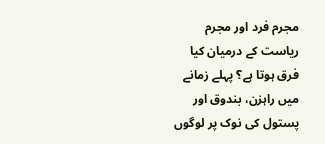مجرم فرد اور مجرم ریاست کے درمیان کیا فرق ہوتا ہے؟ پہلے زمانے میں راہزن، بندوق اور پستول کی نوک پر لوگوں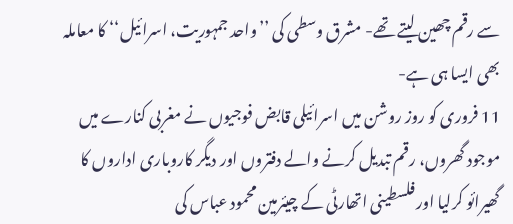سے رقم چھین لیتے تھے- مشرق وسطی کی ’’واحد جمہوریت، اسرائیل‘‘ کا معاملہ بھی ایسا ہی ہے-
11 فروری کو روز روشن میں اسرائیلی قابض فوجیوں نے مغربی کنارے میں موجود گھروں، رقم تبدیل کرنے والے دفتروں اور دیگر کاروباری اداروں کا گھیرائو کرلیا اور فلسطینی اتھارٹی کے چیئرمین محمود عباس کی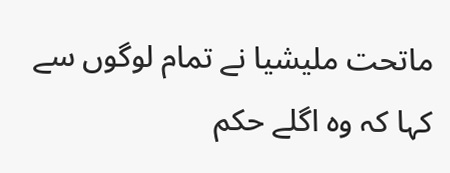ماتحت ملیشیا نے تمام لوگوں سے کہا کہ وہ اگلے حکم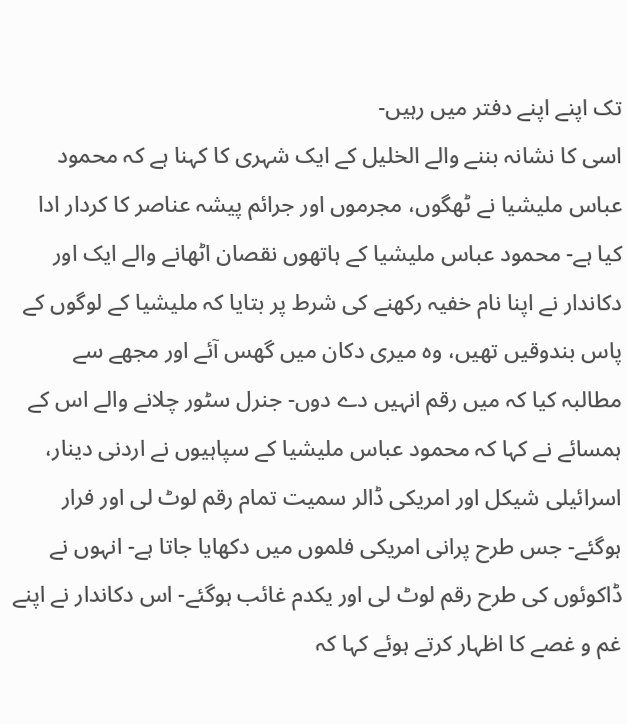تک اپنے اپنے دفتر میں رہیں-
اسی کا نشانہ بننے والے الخلیل کے ایک شہری کا کہنا ہے کہ محمود عباس ملیشیا نے ٹھگوں، مجرموں اور جرائم پیشہ عناصر کا کردار ادا کیا ہے- محمود عباس ملیشیا کے ہاتھوں نقصان اٹھانے والے ایک اور دکاندار نے اپنا نام خفیہ رکھنے کی شرط پر بتایا کہ ملیشیا کے لوگوں کے پاس بندوقیں تھیں، وہ میری دکان میں گھس آئے اور مجھے سے مطالبہ کیا کہ میں رقم انہیں دے دوں- جنرل سٹور چلانے والے اس کے ہمسائے نے کہا کہ محمود عباس ملیشیا کے سپاہیوں نے اردنی دینار، اسرائیلی شیکل اور امریکی ڈالر سمیت تمام رقم لوٹ لی اور فرار ہوگئے- جس طرح پرانی امریکی فلموں میں دکھایا جاتا ہے- انہوں نے ڈاکوئوں کی طرح رقم لوٹ لی اور یکدم غائب ہوگئے- اس دکاندار نے اپنے غم و غصے کا اظہار کرتے ہوئے کہا کہ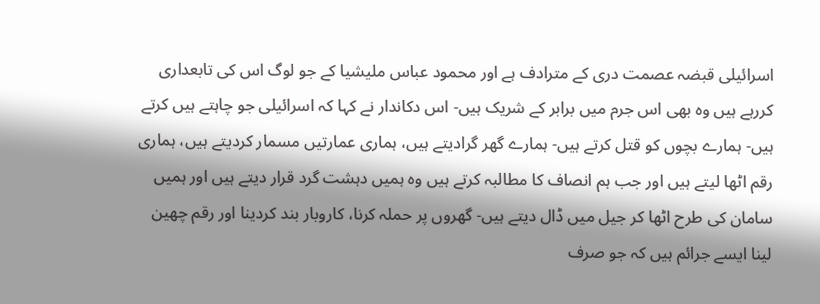اسرائیلی قبضہ عصمت دری کے مترادف ہے اور محمود عباس ملیشیا کے جو لوگ اس کی تابعداری کررہے ہیں وہ بھی اس جرم میں برابر کے شریک ہیں- اس دکاندار نے کہا کہ اسرائیلی جو چاہتے ہیں کرتے ہیں- ہمارے بچوں کو قتل کرتے ہیں- ہمارے گھر گرادیتے ہیں، ہماری عمارتیں مسمار کردیتے ہیں، ہماری رقم اٹھا لیتے ہیں اور جب ہم انصاف کا مطالبہ کرتے ہیں وہ ہمیں دہشت گرد قرار دیتے ہیں اور ہمیں سامان کی طرح اٹھا کر جیل میں ڈال دیتے ہیں- گھروں پر حملہ کرنا، کاروبار بند کردینا اور رقم چھین لینا ایسے جرائم ہیں کہ جو صرف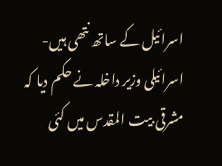اسرائیل کے ساتھ نتھی ہیں- اسرائیلی وزیر داخلہ نے حکم دیا کہ مشرقی بیت المقدس میں کئی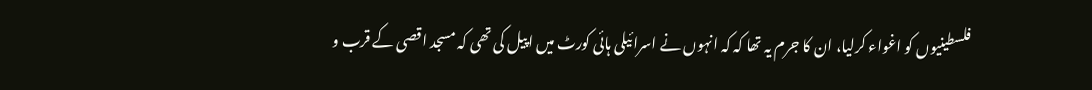فلسطینیوں کو اغواء کرلیا، ان کا جرم یہ تھا کہ کہ انہوں نے اسرائیلی ہائی کورٹ میں اپیل کی تھی کہ مسجد اقصی کے قرب و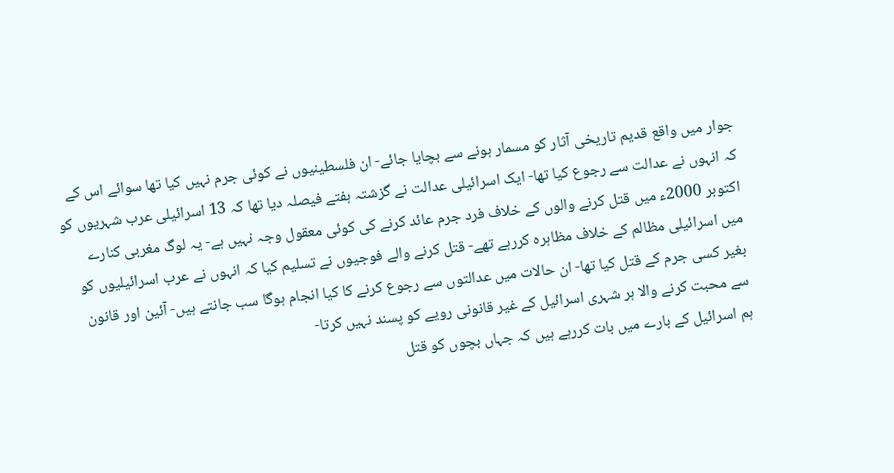جوار میں واقع قدیم تاریخی آثار کو مسمار ہونے سے بچایا جائے- ان فلسطینیوں نے کوئی جرم نہیں کیا تھا سوائے اس کے کہ انہوں نے عدالت سے رجوع کیا تھا- ایک اسرائیلی عدالت نے گزشتہ ہفتے فیصلہ دیا تھا کہ 13 اسرائیلی عرب شہریوں کو اکتوبر 2000ء میں قتل کرنے والوں کے خلاف فرد جرم عائد کرنے کی کوئی معقول وجہ نہیں ہے- یہ لوگ مغربی کنارے میں اسرائیلی مظالم کے خلاف مظاہرہ کررہے تھے- قتل کرنے والے فوجیوں نے تسلیم کیا کہ انہوں نے عرب اسرائیلیوں کو بغیر کسی جرم کے قتل کیا تھا- ان حالات میں عدالتوں سے رجوع کرنے کا کیا انجام ہوگا سب جانتے ہیں- آئین اور قانون سے محبت کرنے والا ہر شہری اسرائیل کے غیر قانونی رویے کو پسند نہیں کرتا-
ہم اسرائیل کے بارے میں بات کررہے ہیں کہ جہاں بچوں کو قتل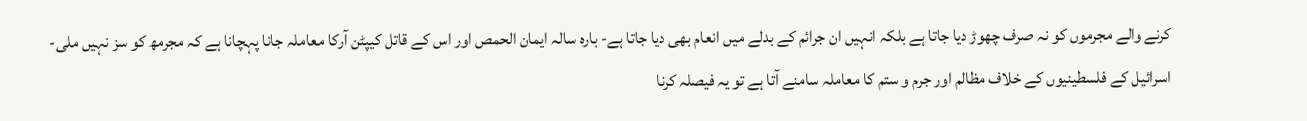کرنے والے مجرموں کو نہ صرف چھوڑ دیا جاتا ہے بلکہ انہیں ان جرائم کے بدلے میں انعام بھی دیا جاتا ہے- بارہ سالہ ایمان الحمص اور اس کے قاتل کیپٹن آرکا معاملہ جانا پہچانا ہے کہ مجرمھ کو سز نہیں ملی-
اسرائیل کے فلسطینیوں کے خلاف مظالم اور جرم و ستم کا معاملہ سامنے آتا ہے تو یہ فیصلہ کرنا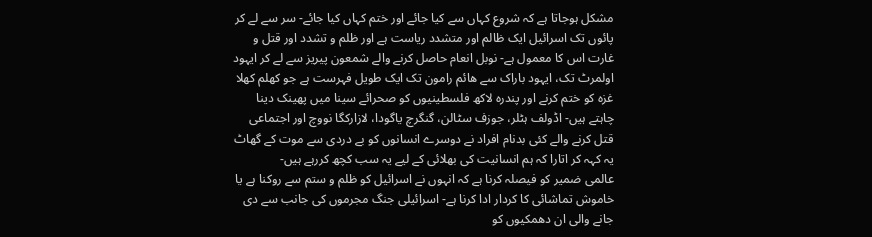مشکل ہوجاتا ہے کہ شروع کہاں سے کیا جائے اور ختم کہاں کیا جائے- سر سے لے کر پائوں تک اسرائیل ایک ظالم اور متشدد ریاست ہے اور ظلم و تشدد اور قتل و غارت اس کا معمول ہے- نوبل انعام حاصل کرنے والے شمعون پیریز سے لے کر ایہود اولمرٹ تک، ایہود باراک سے ھائم رامون تک ایک طویل فہرست ہے جو کھلم کھلا غزہ کو ختم کرنے اور پندرہ لاکھ فلسطینیوں کو صحرائے سینا میں پھینک دینا چاہتے ہیں- اڈولف ہٹلر، جوزف سٹالن، گنگرچ یاگودا، لازارکگا نووچ اور اجتماعی قتل کرنے والے کئی بدنام افراد نے دوسرے انسانوں کو بے دردی سے موت کے گھاٹ یہ کہہ کر اتارا کہ ہم انسانیت کی بھلائی کے لیے یہ سب کچھ کررہے ہیں-
عالمی ضمیر کو فیصلہ کرنا ہے کہ انہوں نے اسرائیل کو ظلم و ستم سے روکنا ہے یا خاموش تماشائی کا کردار ادا کرنا ہے- اسرائیلی جنگ مجرموں کی جانب سے دی جانے والی ان دھمکیوں کو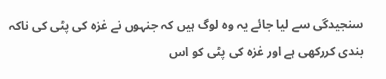سنجیدگی سے لیا جائے یہ وہ لوگ ہیں کہ جنہوں نے غزہ کی پٹی کی ناکہ بندی کررکھی ہے اور غزہ کی پٹی کو اس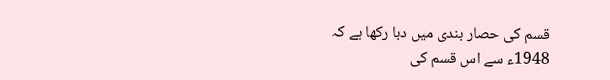قسم کی حصار بندی میں دبا رکھا ہے کہ 1948ء سے اس قسم کی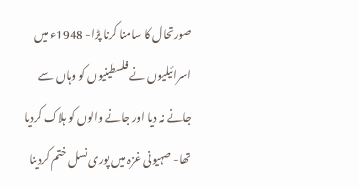صورتحال کا سامنا کرنا پڑا- 1948ء میں اسرائیلیوں نے فلسطینیوں کو وہاں سے جانے نہ دیا اور جانے والوں کو ہلاک کردیا تھا- صہیونی غزہ میں پوری نسل ختم کردینا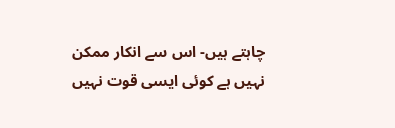چاہتے ہیں- اس سے انکار ممکن نہیں ہے کوئی ایسی قوت نہیں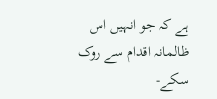ہے کہ جو انہیں اس ظالمانہ اقدام سے روک سکے-